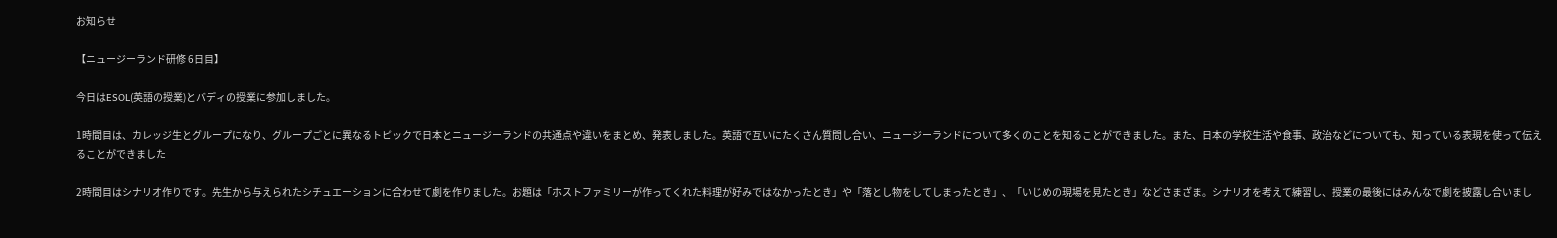お知らせ

【ニュージーランド研修 6日目】

今日はESOL(英語の授業)とバディの授業に参加しました。

1時間目は、カレッジ生とグループになり、グループごとに異なるトピックで日本とニュージーランドの共通点や違いをまとめ、発表しました。英語で互いにたくさん質問し合い、ニュージーランドについて多くのことを知ることができました。また、日本の学校生活や食事、政治などについても、知っている表現を使って伝えることができました

2時間目はシナリオ作りです。先生から与えられたシチュエーションに合わせて劇を作りました。お題は「ホストファミリーが作ってくれた料理が好みではなかったとき」や「落とし物をしてしまったとき」、「いじめの現場を見たとき」などさまざま。シナリオを考えて練習し、授業の最後にはみんなで劇を披露し合いまし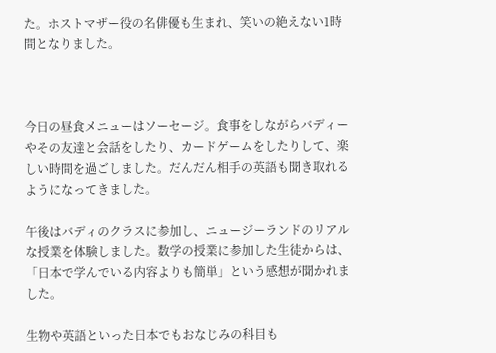た。ホストマザー役の名俳優も生まれ、笑いの絶えない1時間となりました。



今日の昼食メニューはソーセージ。食事をしながらバディーやその友達と会話をしたり、カードゲームをしたりして、楽しい時間を過ごしました。だんだん相手の英語も聞き取れるようになってきました。

午後はバディのクラスに参加し、ニュージーランドのリアルな授業を体験しました。数学の授業に参加した生徒からは、「日本で学んでいる内容よりも簡単」という感想が聞かれました。

生物や英語といった日本でもおなじみの科目も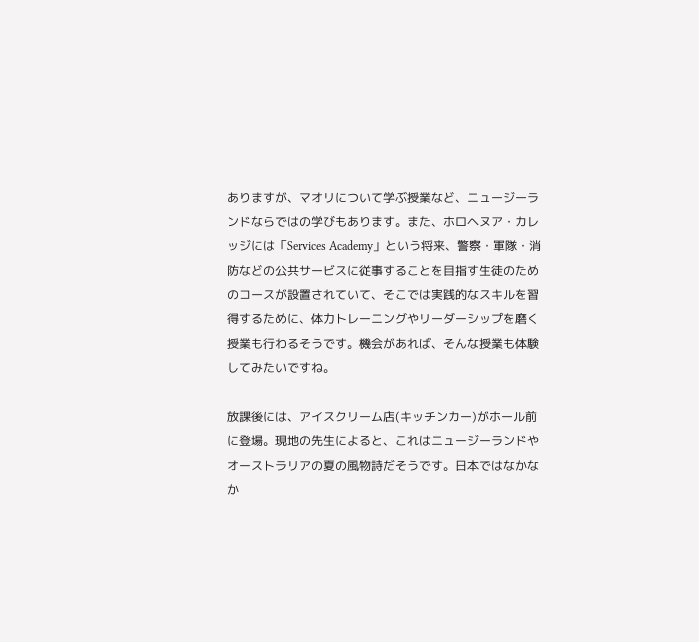ありますが、マオリについて学ぶ授業など、ニュージーランドならではの学びもあります。また、ホロヘヌア・カレッジには「Services Academy」という将来、警察・軍隊・消防などの公共サービスに従事することを目指す生徒のためのコースが設置されていて、そこでは実践的なスキルを習得するために、体力トレーニングやリーダーシップを磨く授業も行わるそうです。機会があれば、そんな授業も体験してみたいですね。

放課後には、アイスクリーム店(キッチンカー)がホール前に登場。現地の先生によると、これはニュージーランドやオーストラリアの夏の風物詩だそうです。日本ではなかなか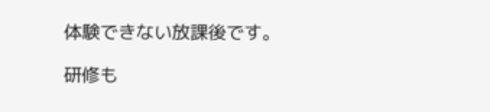体験できない放課後です。

研修も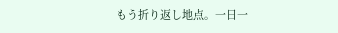もう折り返し地点。一日一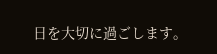日を大切に過ごします。